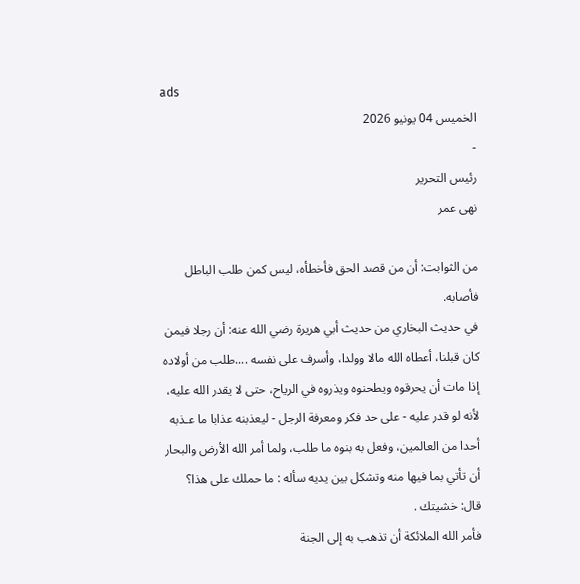ads
الخميس 04 يونيو 2026
-
رئيس التحرير
نهى عمر

من الثوابت: أن من قصد الحق فأخطأه، ليس كمن طلب الباطل فأصابه.
في حديث البخاري من حديث أبي هريرة رضي الله عنه: أن رجلا فيمن كان قبلنا، أعطاه الله مالا وولدا، وأسرف على نفسه ....طلب من أولاده إذا مات أن يحرقوه ويطحنوه ويذروه في الرياح، حتى لا يقدر الله عليه، لأنه لو قدر عليه - على حد فكر ومعرفة الرجل - ليعذبنه عذابا ما عـذبه أحدا من العالمين، وفعل به بنوه ما طلب، ولما أمر الله الأرض والبحار أن تأتي بما فيها منه وتشكل بين يديه سأله : ما حملك على هذا؟
قال: خشيتك .
فأمر الله الملائكة أن تذهب به إلى الجنة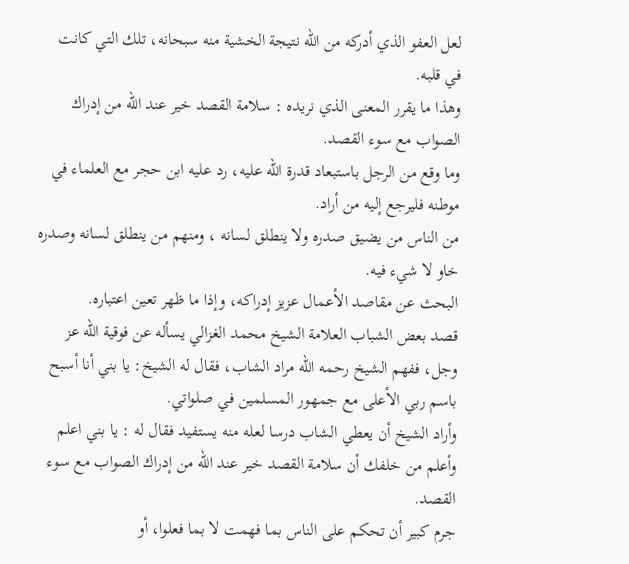لعل العفو الذي أدركه من الله نتيجة الخشية منه سبحانه، تلك التي كانت في قلبه.
وهذا ما يقرر المعنى الذي نريده : سلامة القصد خير عند الله من إدراك الصواب مع سوء القصد.
وما وقع من الرجل باستبعاد قدرة الله عليه، رد عليه ابن حجر مع العلماء في موطنه فليرجع إليه من أراد.
من الناس من يضيق صدره ولا ينطلق لسانه ، ومنهم من ينطلق لسانه وصدره خاو لا شيء فيه.
البحث عن مقاصد الأعمال عزيز إدراكه، وإذا ما ظهر تعين اعتباره.
قصد بعض الشباب العلامة الشيخ محمد الغزالي يسأله عن فوقية الله عز وجل، ففهم الشيخ رحمه الله مراد الشاب، فقال له الشيخ: يا بني أنا أسبح باسم ربي الأعلى مع جمهور المسلمين في صلواتي.
وأراد الشيخ أن يعطي الشاب درسا لعله منه يستفيد فقال له : يا بني اعلم وأعلم من خلفك أن سلامة القصد خير عند الله من إدراك الصواب مع سوء القصد.
جرم كبير أن تحكم على الناس بما فهمت لا بما فعلوا، أو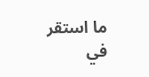ما استقر في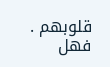قلوبهم .
فهل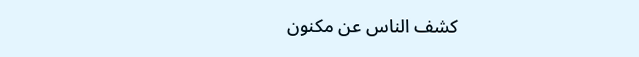كشف الناس عن مكنون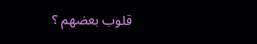قلوب بعضهم ؟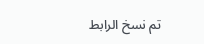تم نسخ الرابط